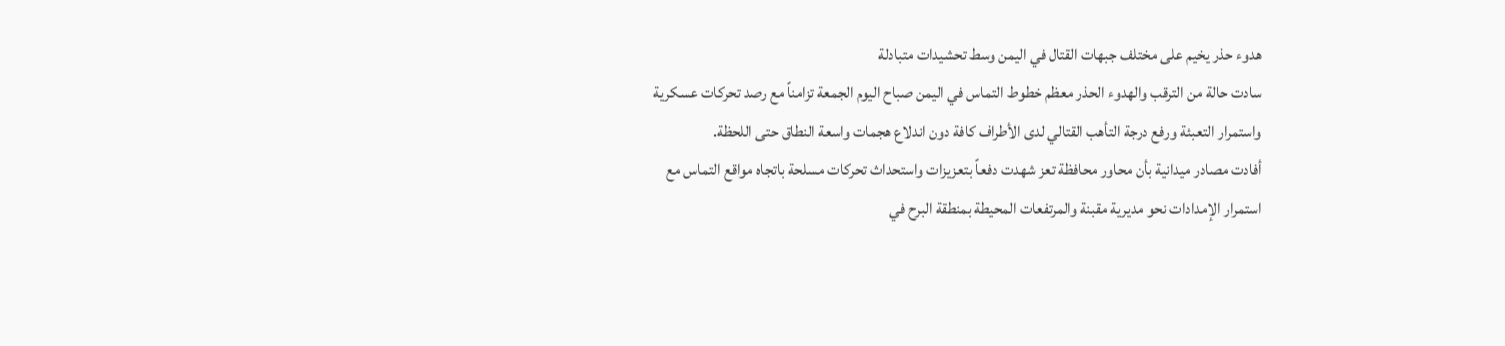هدوء حذر يخيم على مختلف جبهات القتال في اليمن وسط تحشيدات متبادلة
سادت حالة من الترقب والهدوء الحذر معظم خطوط التماس في اليمن صباح اليوم الجمعة تزامناً مع رصد تحركات عسكرية واستمرار التعبئة ورفع درجة التأهب القتالي لدى الأطراف كافة دون اندلاع هجمات واسعة النطاق حتى اللحظة.
أفادت مصادر ميدانية بأن محاور محافظة تعز شهدت دفعاً بتعزيزات واستحداث تحركات مسلحة باتجاه مواقع التماس مع استمرار الإمدادات نحو مديرية مقبنة والمرتفعات المحيطة بمنطقة البرح في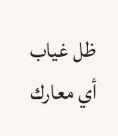ظل غياب أي معارك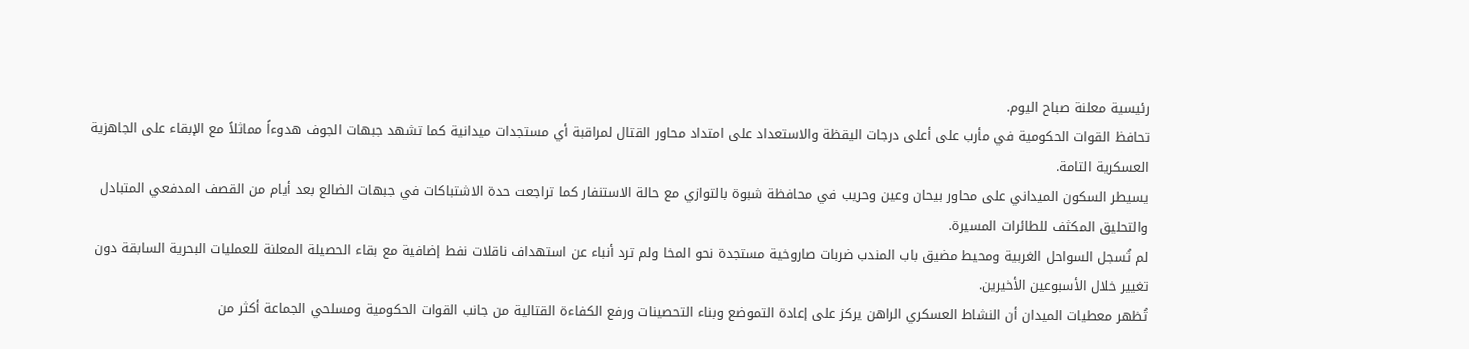رئيسية معلنة صباح اليوم.
تحافظ القوات الحكومية في مأرب على أعلى درجات اليقظة والاستعداد على امتداد محاور القتال لمراقبة أي مستجدات ميدانية كما تشهد جبهات الجوف هدوءاً مماثلاً مع الإبقاء على الجاهزية العسكرية التامة.
يسيطر السكون الميداني على محاور بيحان وعين وحريب في محافظة شبوة بالتوازي مع حالة الاستنفار كما تراجعت حدة الاشتباكات في جبهات الضالع بعد أيام من القصف المدفعي المتبادل والتحليق المكثف للطائرات المسيرة.
لم تُسجل السواحل الغربية ومحيط مضيق باب المندب ضربات صاروخية مستجدة نحو المخا ولم ترد أنباء عن استهداف ناقلات نفط إضافية مع بقاء الحصيلة المعلنة للعمليات البحرية السابقة دون تغيير خلال الأسبوعين الأخيرين.
تُظهر معطيات الميدان أن النشاط العسكري الراهن يركز على إعادة التموضع وبناء التحصينات ورفع الكفاءة القتالية من جانب القوات الحكومية ومسلحي الجماعة أكثر من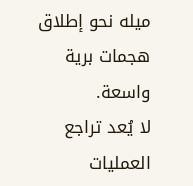ميله نحو إطلاق هجمات برية واسعة.
لا يُعد تراجع العمليات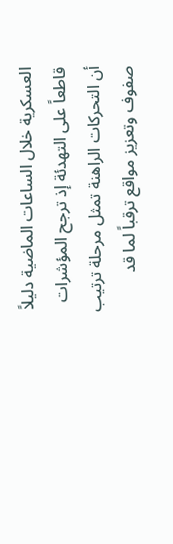العسكرية خلال الساعات الماضية دليلاً قاطعاً على التهدئة إذ ترجح المؤشرات أن التحركات الراهنة تمثل مرحلة ترتيب صفوف وتعزيز مواقع ترقباً لما قد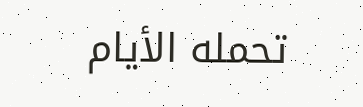تحمله الأيام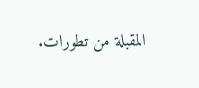المقبلة من تطورات.